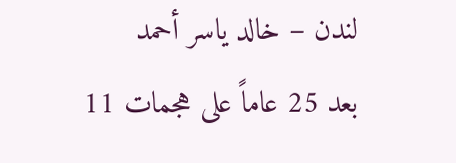لندن – خالد ياسر أحمد
بعد 25 عاماً على هجمات 11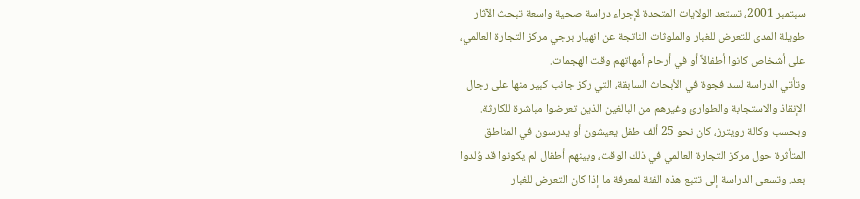سبتمبر 2001، تستعد الولايات المتحدة لإجراء دراسة صحية واسعة تبحث الآثار طويلة المدى للتعرض للغبار والملوثات الناتجة عن انهيار برجي مركز التجارة العالمي، على أشخاص كانوا أطفالاً أو في أرحام أمهاتهم وقت الهجمات.
وتأتي الدراسة لسد فجوة في الأبحاث السابقة، التي ركز جانب كبير منها على رجال الإنقاذ والاستجابة والطوارئ وغيرهم من البالغين الذين تعرضوا مباشرة للكارثة.
وبحسب وكالة رويترز، كان نحو 25 ألف طفل يعيشون أو يدرسون في المناطق المتأثرة حول مركز التجارة العالمي في ذلك الوقت، وبينهم أطفال لم يكونوا قد وُلدوا بعد. وتسعى الدراسة إلى تتبع هذه الفئة لمعرفة ما إذا كان التعرض للغبار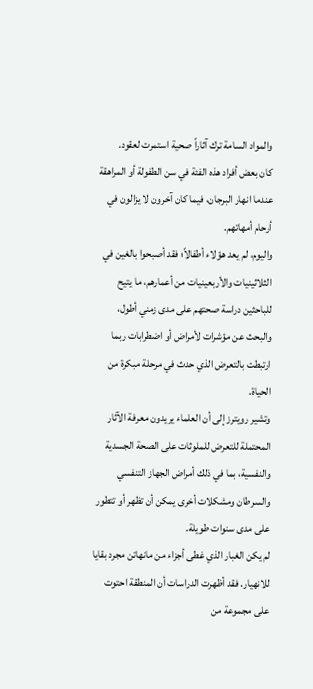والمواد السامة ترك آثاراً صحية استمرت لعقود.
كان بعض أفراد هذه الفئة في سن الطفولة أو المراهقة عندما انهار البرجان، فيما كان آخرون لا يزالون في أرحام أمهاتهم.
واليوم، لم يعد هؤلاء أطفالاً؛ فقد أصبحوا بالغين في الثلاثينيات والأربعينيات من أعمارهم، ما يتيح للباحثين دراسة صحتهم على مدى زمني أطول، والبحث عن مؤشرات لأمراض أو اضطرابات ربما ارتبطت بالتعرض الذي حدث في مرحلة مبكرة من الحياة.
وتشير رويترز إلى أن العلماء يريدون معرفة الآثار المحتملة للتعرض للملوثات على الصحة الجسدية والنفسية، بما في ذلك أمراض الجهاز التنفسي والسرطان ومشكلات أخرى يمكن أن تظهر أو تتطور على مدى سنوات طويلة.
لم يكن الغبار الذي غطى أجزاء من مانهاتن مجرد بقايا للانهيار. فقد أظهرت الدراسات أن المنطقة احتوت على مجموعة من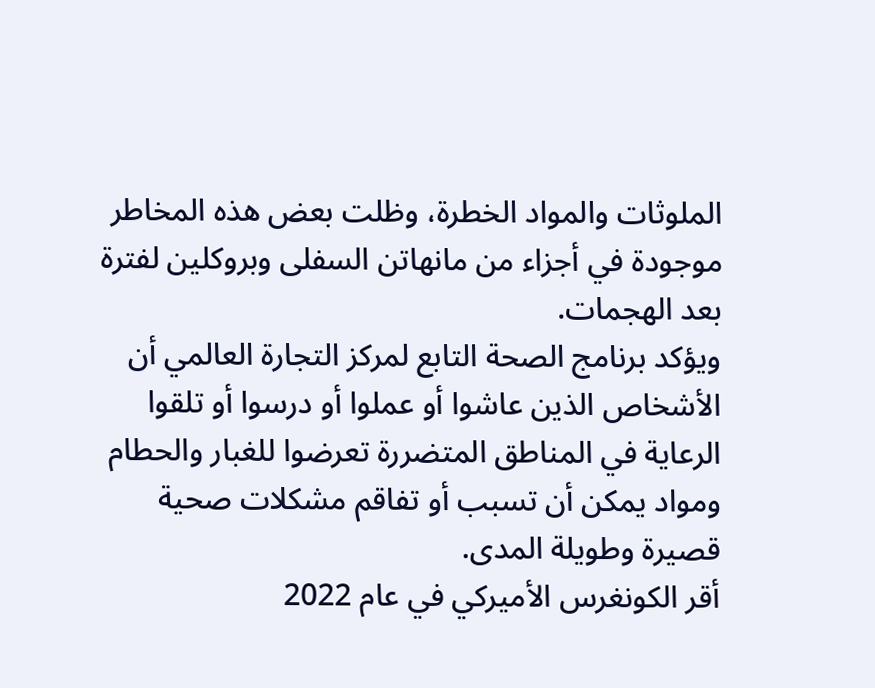الملوثات والمواد الخطرة، وظلت بعض هذه المخاطر موجودة في أجزاء من مانهاتن السفلى وبروكلين لفترة بعد الهجمات.
ويؤكد برنامج الصحة التابع لمركز التجارة العالمي أن الأشخاص الذين عاشوا أو عملوا أو درسوا أو تلقوا الرعاية في المناطق المتضررة تعرضوا للغبار والحطام ومواد يمكن أن تسبب أو تفاقم مشكلات صحية قصيرة وطويلة المدى.
أقر الكونغرس الأميركي في عام 2022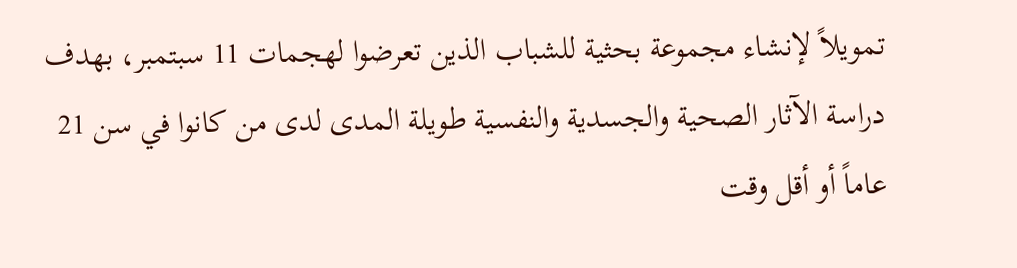تمويلاً لإنشاء مجموعة بحثية للشباب الذين تعرضوا لهجمات 11 سبتمبر، بهدف دراسة الآثار الصحية والجسدية والنفسية طويلة المدى لدى من كانوا في سن 21 عاماً أو أقل وقت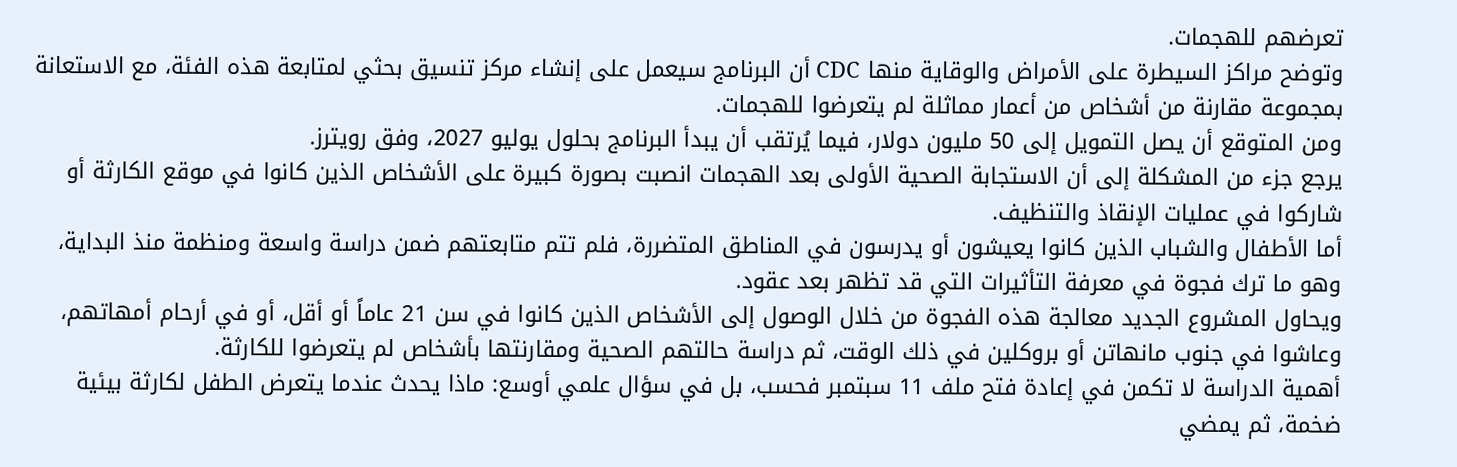تعرضهم للهجمات.
وتوضح مراكز السيطرة على الأمراض والوقاية منها CDC أن البرنامج سيعمل على إنشاء مركز تنسيق بحثي لمتابعة هذه الفئة، مع الاستعانة بمجموعة مقارنة من أشخاص من أعمار مماثلة لم يتعرضوا للهجمات.
ومن المتوقع أن يصل التمويل إلى 50 مليون دولار، فيما يُرتقب أن يبدأ البرنامج بحلول يوليو 2027، وفق رويترز.
يرجع جزء من المشكلة إلى أن الاستجابة الصحية الأولى بعد الهجمات انصبت بصورة كبيرة على الأشخاص الذين كانوا في موقع الكارثة أو شاركوا في عمليات الإنقاذ والتنظيف.
أما الأطفال والشباب الذين كانوا يعيشون أو يدرسون في المناطق المتضررة، فلم تتم متابعتهم ضمن دراسة واسعة ومنظمة منذ البداية، وهو ما ترك فجوة في معرفة التأثيرات التي قد تظهر بعد عقود.
ويحاول المشروع الجديد معالجة هذه الفجوة من خلال الوصول إلى الأشخاص الذين كانوا في سن 21 عاماً أو أقل، أو في أرحام أمهاتهم، وعاشوا في جنوب مانهاتن أو بروكلين في ذلك الوقت، ثم دراسة حالتهم الصحية ومقارنتها بأشخاص لم يتعرضوا للكارثة.
أهمية الدراسة لا تكمن في إعادة فتح ملف 11 سبتمبر فحسب، بل في سؤال علمي أوسع: ماذا يحدث عندما يتعرض الطفل لكارثة بيئية ضخمة، ثم يمضي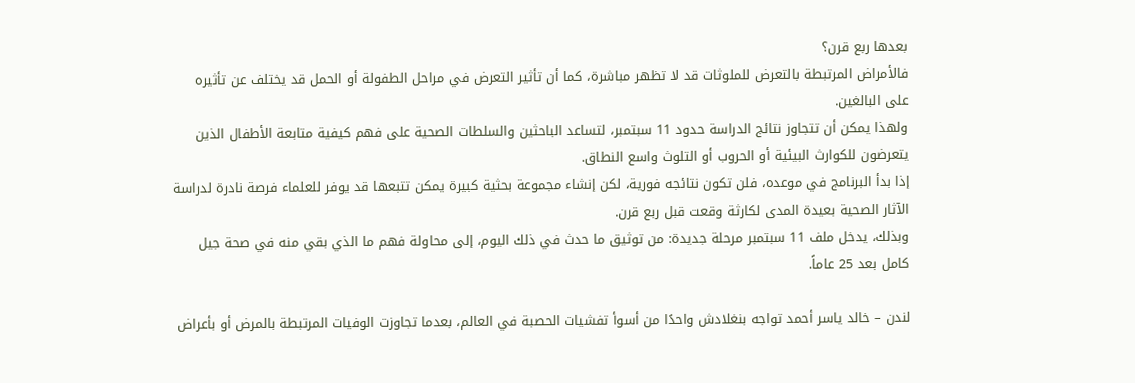بعدها ربع قرن؟
فالأمراض المرتبطة بالتعرض للملوثات قد لا تظهر مباشرة، كما أن تأثير التعرض في مراحل الطفولة أو الحمل قد يختلف عن تأثيره على البالغين.
ولهذا يمكن أن تتجاوز نتائج الدراسة حدود 11 سبتمبر، لتساعد الباحثين والسلطات الصحية على فهم كيفية متابعة الأطفال الذين يتعرضون للكوارث البيئية أو الحروب أو التلوث واسع النطاق.
إذا بدأ البرنامج في موعده، فلن تكون نتائجه فورية، لكن إنشاء مجموعة بحثية كبيرة يمكن تتبعها قد يوفر للعلماء فرصة نادرة لدراسة الآثار الصحية بعيدة المدى لكارثة وقعت قبل ربع قرن.
وبذلك، يدخل ملف 11 سبتمبر مرحلة جديدة: من توثيق ما حدث في ذلك اليوم، إلى محاولة فهم ما الذي بقي منه في صحة جيل كامل بعد 25 عاماً.

لندن – خالد ياسر أحمد تواجه بنغلادش واحدًا من أسوأ تفشيات الحصبة في العالم، بعدما تجاوزت الوفيات المرتبطة بالمرض أو بأعراض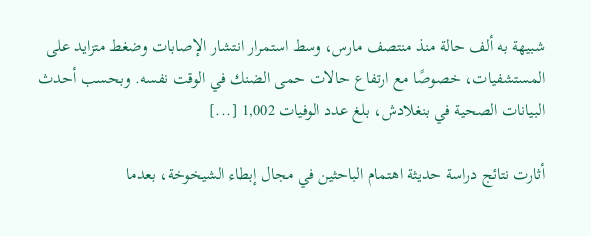شبيهة به ألف حالة منذ منتصف مارس، وسط استمرار انتشار الإصابات وضغط متزايد على المستشفيات، خصوصًا مع ارتفاع حالات حمى الضنك في الوقت نفسه. وبحسب أحدث البيانات الصحية في بنغلادش، بلغ عدد الوفيات 1,002 [...]

أثارت نتائج دراسة حديثة اهتمام الباحثين في مجال إبطاء الشيخوخة، بعدما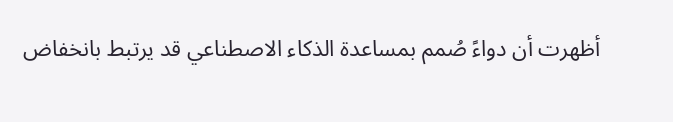أظهرت أن دواءً صُمم بمساعدة الذكاء الاصطناعي قد يرتبط بانخفاض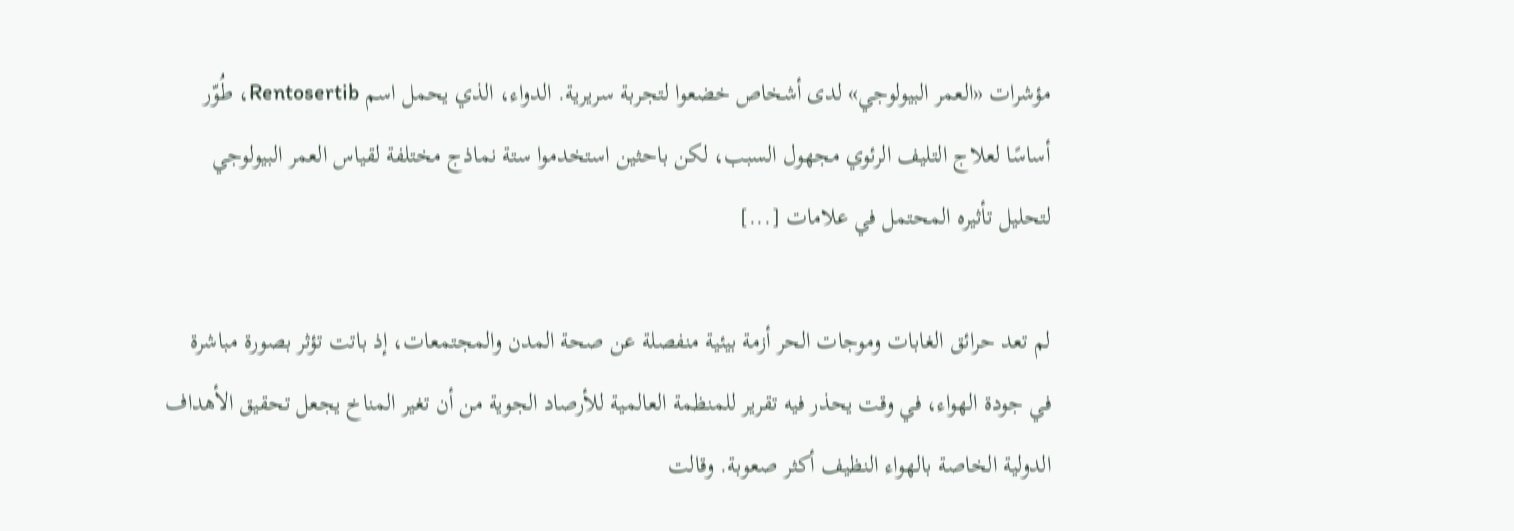مؤشرات «العمر البيولوجي» لدى أشخاص خضعوا لتجربة سريرية. الدواء، الذي يحمل اسم Rentosertib، طُوّر أساسًا لعلاج التليف الرئوي مجهول السبب، لكن باحثين استخدموا ستة نماذج مختلفة لقياس العمر البيولوجي لتحليل تأثيره المحتمل في علامات [...]

لم تعد حرائق الغابات وموجات الحر أزمة بيئية منفصلة عن صحة المدن والمجتمعات، إذ باتت تؤثر بصورة مباشرة في جودة الهواء، في وقت يحذر فيه تقرير للمنظمة العالمية للأرصاد الجوية من أن تغير المناخ يجعل تحقيق الأهداف الدولية الخاصة بالهواء النظيف أكثر صعوبة. وقالت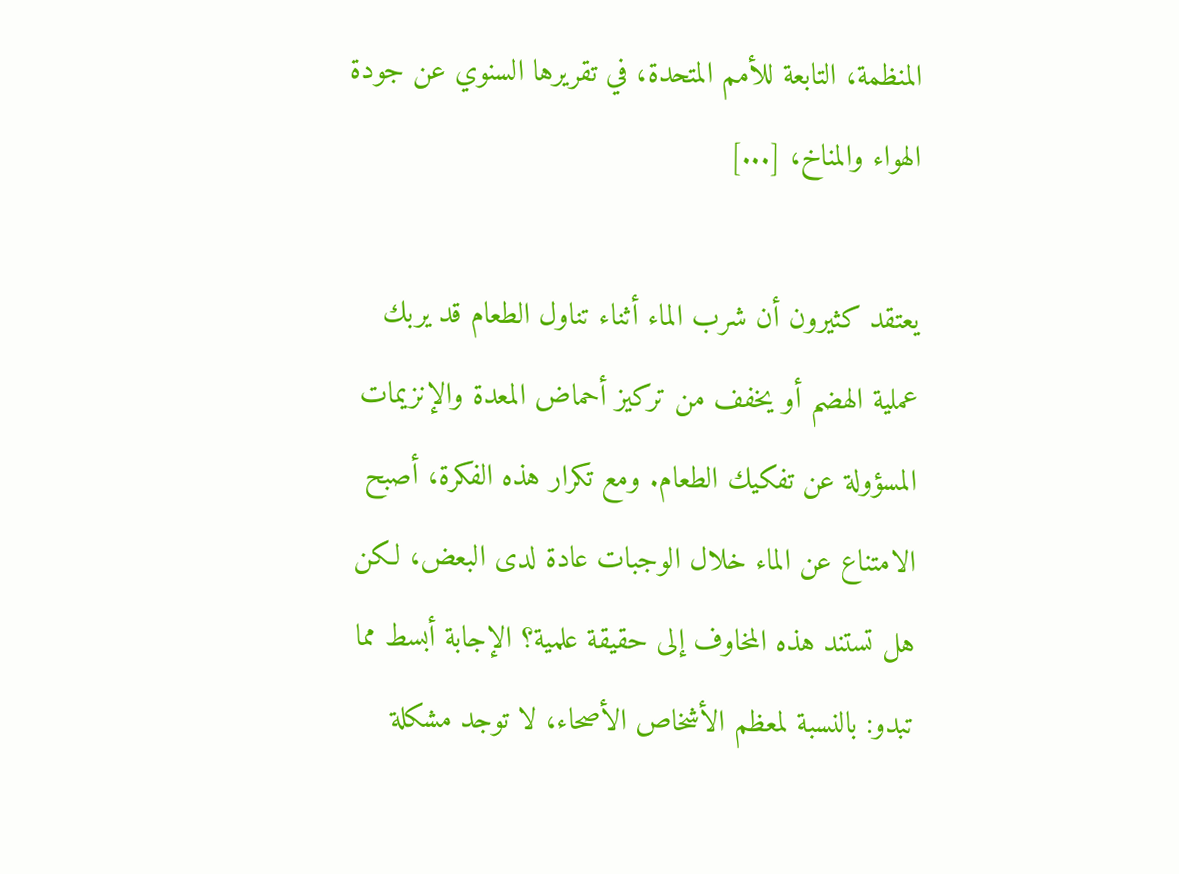المنظمة، التابعة للأمم المتحدة، في تقريرها السنوي عن جودة الهواء والمناخ، [...]

يعتقد كثيرون أن شرب الماء أثناء تناول الطعام قد يربك عملية الهضم أو يخفف من تركيز أحماض المعدة والإنزيمات المسؤولة عن تفكيك الطعام. ومع تكرار هذه الفكرة، أصبح الامتناع عن الماء خلال الوجبات عادة لدى البعض، لكن هل تستند هذه المخاوف إلى حقيقة علمية؟ الإجابة أبسط مما تبدو: بالنسبة لمعظم الأشخاص الأصحاء، لا توجد مشكلة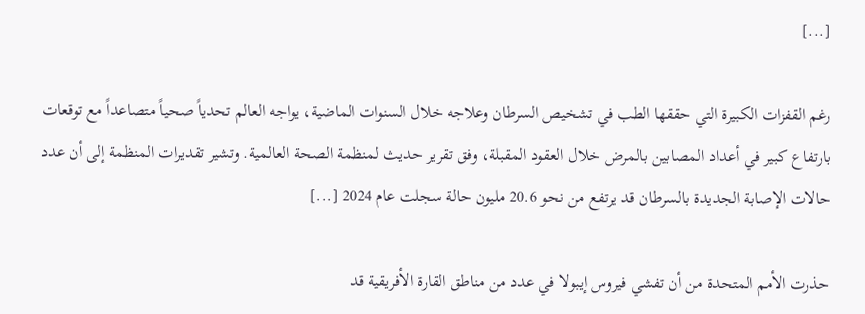[...]

رغم القفزات الكبيرة التي حققها الطب في تشخيص السرطان وعلاجه خلال السنوات الماضية، يواجه العالم تحدياً صحياً متصاعداً مع توقعات بارتفاع كبير في أعداد المصابين بالمرض خلال العقود المقبلة، وفق تقرير حديث لمنظمة الصحة العالمية. وتشير تقديرات المنظمة إلى أن عدد حالات الإصابة الجديدة بالسرطان قد يرتفع من نحو 20.6 مليون حالة سجلت عام 2024 [...]

حذرت الأمم المتحدة من أن تفشي فيروس إيبولا في عدد من مناطق القارة الأفريقية قد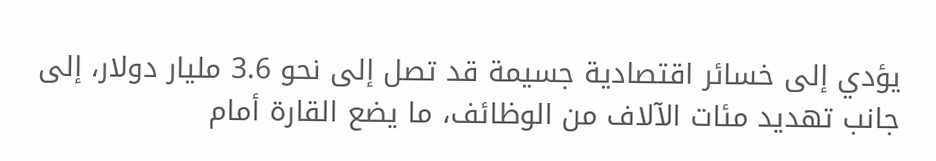يؤدي إلى خسائر اقتصادية جسيمة قد تصل إلى نحو 3.6 مليار دولار، إلى جانب تهديد مئات الآلاف من الوظائف، ما يضع القارة أمام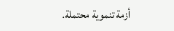أزمة تنموية محتملة.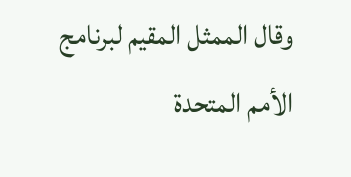وقال الممثل المقيم لبرنامج الأمم المتحدة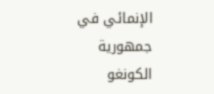الإنمائي في جمهورية الكونغو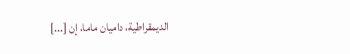الديمقراطية، داميان ماما، إن [...]